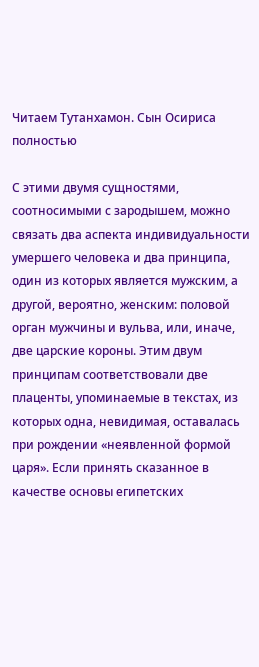Читаем Тутанхамон. Сын Осириса полностью

С этими двумя сущностями, соотносимыми с зародышем, можно связать два аспекта индивидуальности умершего человека и два принципа, один из которых является мужским, а другой, вероятно, женским: половой орган мужчины и вульва, или, иначе, две царские короны. Этим двум принципам соответствовали две плаценты, упоминаемые в текстах, из которых одна, невидимая, оставалась при рождении «неявленной формой царя». Если принять сказанное в качестве основы египетских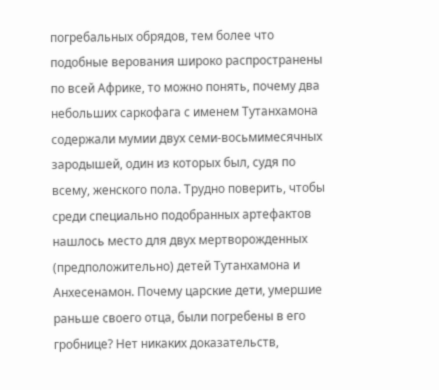погребальных обрядов, тем более что подобные верования широко распространены по всей Африке, то можно понять, почему два небольших саркофага с именем Тутанхамона содержали мумии двух семи-восьмимесячных зародышей, один из которых был, судя по всему, женского пола. Трудно поверить, чтобы среди специально подобранных артефактов нашлось место для двух мертворожденных (предположительно) детей Тутанхамона и Анхесенамон. Почему царские дети, умершие раньше своего отца, были погребены в его гробнице? Нет никаких доказательств,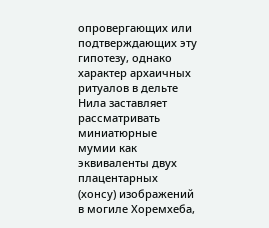опровергающих или подтверждающих эту гипотезу, однако характер архаичных ритуалов в дельте Нила заставляет рассматривать миниатюрные мумии как эквиваленты двух плацентарных (хонсу) изображений в могиле Хоремхеба,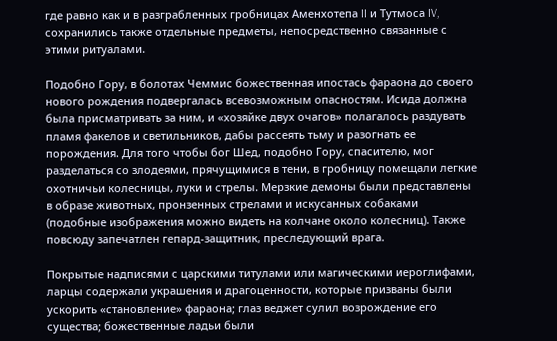где равно как и в разграбленных гробницах Аменхотепа II и Тутмоса IV, сохранились также отдельные предметы, непосредственно связанные с этими ритуалами.

Подобно Гору, в болотах Чеммис божественная ипостась фараона до своего нового рождения подвергалась всевозможным опасностям. Исида должна была присматривать за ним, и «хозяйке двух очагов» полагалось раздувать пламя факелов и светильников, дабы рассеять тьму и разогнать ее порождения. Для того чтобы бог Шед, подобно Гору, спасителю, мог разделаться со злодеями, прячущимися в тени, в гробницу помещали легкие охотничьи колесницы, луки и стрелы. Мерзкие демоны были представлены в образе животных, пронзенных стрелами и искусанных собаками (подобные изображения можно видеть на колчане около колесниц). Также повсюду запечатлен гепард-защитник, преследующий врага.

Покрытые надписями с царскими титулами или магическими иероглифами, ларцы содержали украшения и драгоценности, которые призваны были ускорить «становление» фараона; глаз веджет сулил возрождение его существа; божественные ладьи были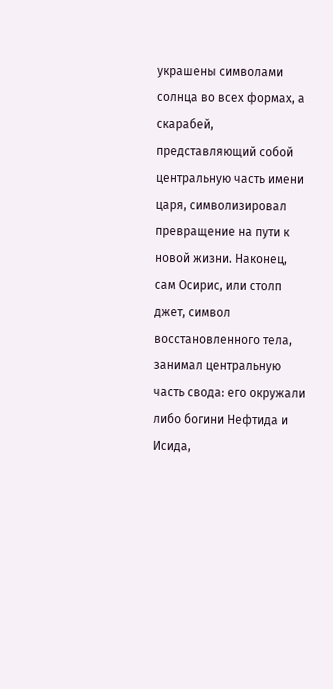украшены символами солнца во всех формах, а скарабей, представляющий собой центральную часть имени царя, символизировал превращение на пути к новой жизни. Наконец, сам Осирис, или столп джет, символ восстановленного тела, занимал центральную часть свода: его окружали либо богини Нефтида и Исида,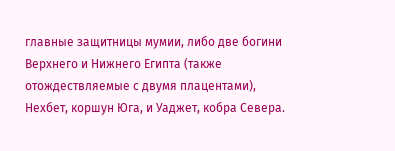главные защитницы мумии, либо две богини Верхнего и Нижнего Египта (также отождествляемые с двумя плацентами), Нехбет, коршун Юга, и Уаджет, кобра Севера.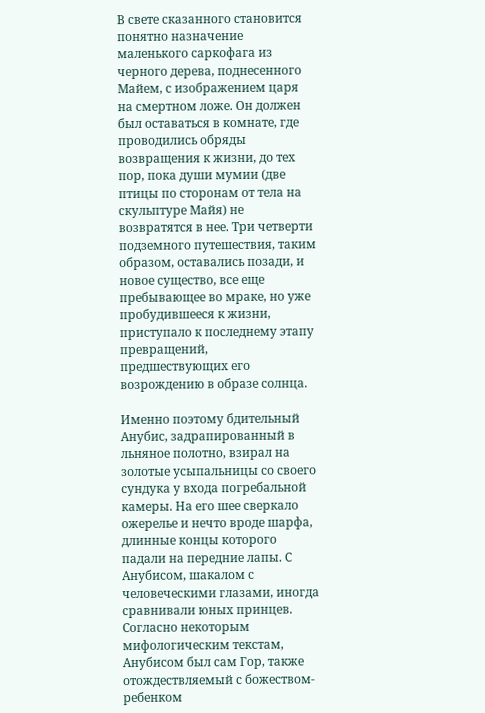В свете сказанного становится понятно назначение маленького саркофага из черного дерева, поднесенного Майем, с изображением царя на смертном ложе. Он должен был оставаться в комнате, где проводились обряды возвращения к жизни, до тех пор, пока души мумии (две птицы по сторонам от тела на скульптуре Майя) не возвратятся в нее. Три четверти подземного путешествия, таким образом, оставались позади, и новое существо, все еще пребывающее во мраке, но уже пробудившееся к жизни, приступало к последнему этапу превращений, предшествующих его возрождению в образе солнца.

Именно поэтому бдительный Анубис, задрапированный в льняное полотно, взирал на золотые усыпальницы со своего сундука у входа погребальной камеры. На его шее сверкало ожерелье и нечто вроде шарфа, длинные концы которого падали на передние лапы. С Анубисом, шакалом с человеческими глазами, иногда сравнивали юных принцев. Согласно некоторым мифологическим текстам, Анубисом был сам Гор, также отождествляемый с божеством-ребенком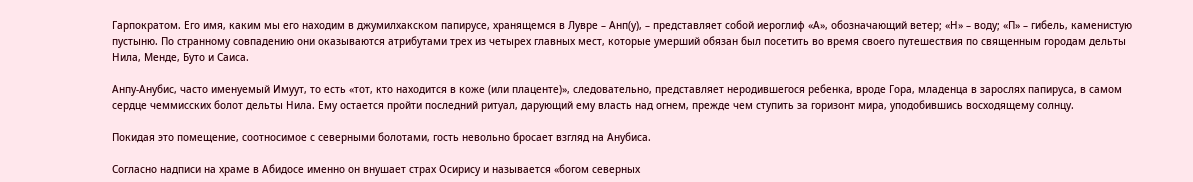Гарпократом. Его имя, каким мы его находим в джумилхакском папирусе, хранящемся в Лувре – Анп(у), – представляет собой иероглиф «А», обозначающий ветер; «Н» – воду; «П» – гибель, каменистую пустыню. По странному совпадению они оказываются атрибутами трех из четырех главных мест, которые умерший обязан был посетить во время своего путешествия по священным городам дельты Нила, Менде, Буто и Саиса.

Анпу-Анубис, часто именуемый Имуут, то есть «тот, кто находится в коже (или плаценте)», следовательно, представляет неродившегося ребенка, вроде Гора, младенца в зарослях папируса, в самом сердце чеммисских болот дельты Нила. Ему остается пройти последний ритуал, дарующий ему власть над огнем, прежде чем ступить за горизонт мира, уподобившись восходящему солнцу.

Покидая это помещение, соотносимое с северными болотами, гость невольно бросает взгляд на Анубиса.

Согласно надписи на храме в Абидосе именно он внушает страх Осирису и называется «богом северных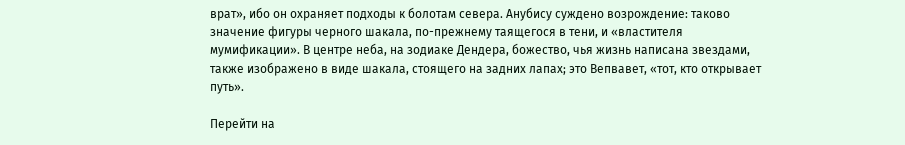врат», ибо он охраняет подходы к болотам севера. Анубису суждено возрождение: таково значение фигуры черного шакала, по-прежнему таящегося в тени, и «властителя мумификации». В центре неба, на зодиаке Дендера, божество, чья жизнь написана звездами, также изображено в виде шакала, стоящего на задних лапах; это Вепвавет, «тот, кто открывает путь».

Перейти на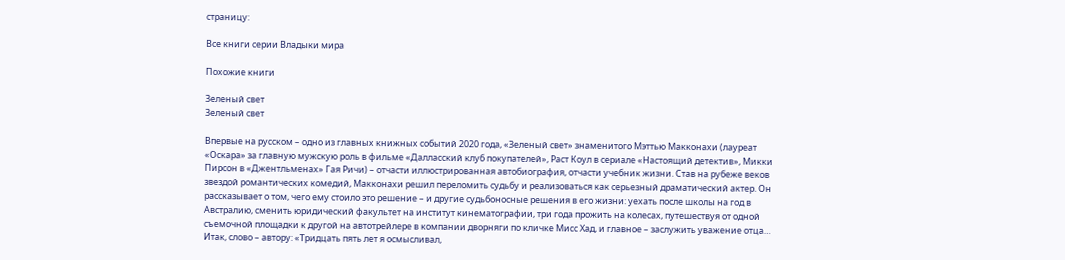страницу:

Все книги серии Владыки мира

Похожие книги

Зеленый свет
Зеленый свет

Впервые на русском – одно из главных книжных событий 2020 года, «Зеленый свет» знаменитого Мэттью Макконахи (лауреат «Оскара» за главную мужскую роль в фильме «Далласский клуб покупателей», Раст Коул в сериале «Настоящий детектив», Микки Пирсон в «Джентльменах» Гая Ричи) – отчасти иллюстрированная автобиография, отчасти учебник жизни. Став на рубеже веков звездой романтических комедий, Макконахи решил переломить судьбу и реализоваться как серьезный драматический актер. Он рассказывает о том, чего ему стоило это решение – и другие судьбоносные решения в его жизни: уехать после школы на год в Австралию, сменить юридический факультет на институт кинематографии, три года прожить на колесах, путешествуя от одной съемочной площадки к другой на автотрейлере в компании дворняги по кличке Мисс Хад, и главное – заслужить уважение отца… Итак, слово – автору: «Тридцать пять лет я осмысливал,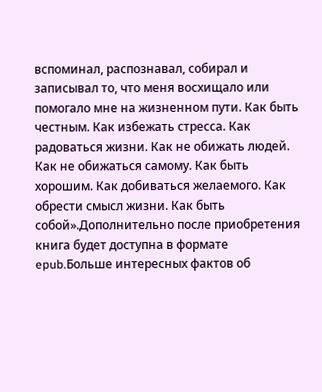вспоминал, распознавал, собирал и записывал то, что меня восхищало или помогало мне на жизненном пути. Как быть честным. Как избежать стресса. Как радоваться жизни. Как не обижать людей. Как не обижаться самому. Как быть хорошим. Как добиваться желаемого. Как обрести смысл жизни. Как быть собой».Дополнительно после приобретения книга будет доступна в формате epub.Больше интересных фактов об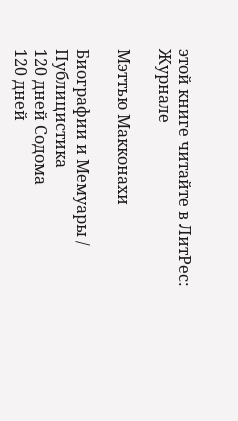этой книге читайте в ЛитРес: Журнале

Мэттью Макконахи

Биографии и Мемуары / Публицистика
120 дней Содома
120 дней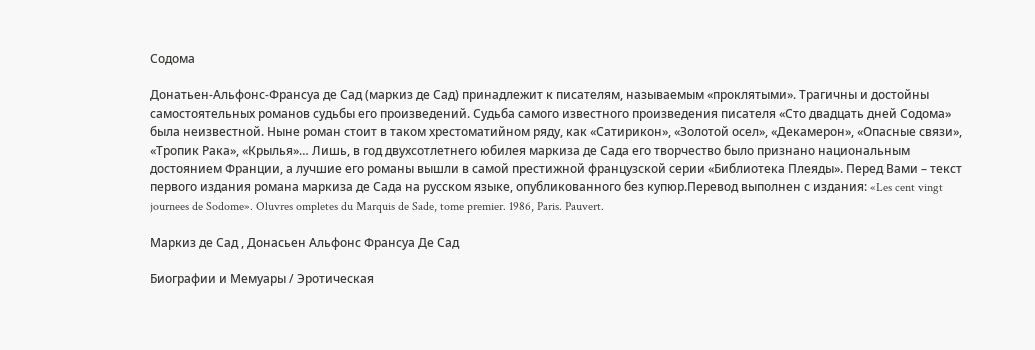Содома

Донатьен-Альфонс-Франсуа де Сад (маркиз де Сад) принадлежит к писателям, называемым «проклятыми». Трагичны и достойны самостоятельных романов судьбы его произведений. Судьба самого известного произведения писателя «Сто двадцать дней Содома» была неизвестной. Ныне роман стоит в таком хрестоматийном ряду, как «Сатирикон», «Золотой осел», «Декамерон», «Опасные связи», «Тропик Рака», «Крылья»… Лишь, в год двухсотлетнего юбилея маркиза де Сада его творчество было признано национальным достоянием Франции, а лучшие его романы вышли в самой престижной французской серии «Библиотека Плеяды». Перед Вами – текст первого издания романа маркиза де Сада на русском языке, опубликованного без купюр.Перевод выполнен с издания: «Les cent vingt journees de Sodome». Oluvres ompletes du Marquis de Sade, tome premier. 1986, Paris. Pauvert.

Маркиз де Сад , Донасьен Альфонс Франсуа Де Сад

Биографии и Мемуары / Эротическая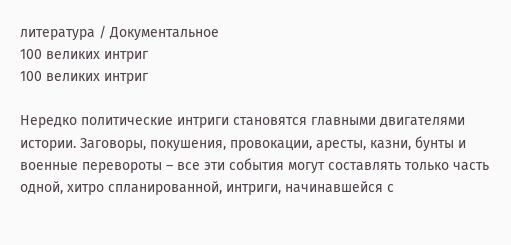литература / Документальное
100 великих интриг
100 великих интриг

Нередко политические интриги становятся главными двигателями истории. Заговоры, покушения, провокации, аресты, казни, бунты и военные перевороты – все эти события могут составлять только часть одной, хитро спланированной, интриги, начинавшейся с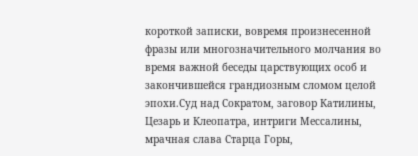короткой записки, вовремя произнесенной фразы или многозначительного молчания во время важной беседы царствующих особ и закончившейся грандиозным сломом целой эпохи.Суд над Сократом, заговор Катилины, Цезарь и Клеопатра, интриги Мессалины, мрачная слава Старца Горы,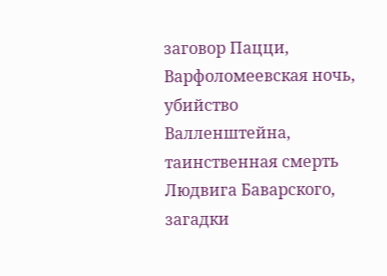заговор Пацци, Варфоломеевская ночь, убийство Валленштейна, таинственная смерть Людвига Баварского, загадки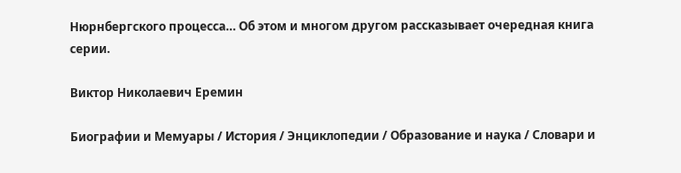Нюрнбергского процесса… Об этом и многом другом рассказывает очередная книга серии.

Виктор Николаевич Еремин

Биографии и Мемуары / История / Энциклопедии / Образование и наука / Словари и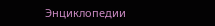Энциклопедии